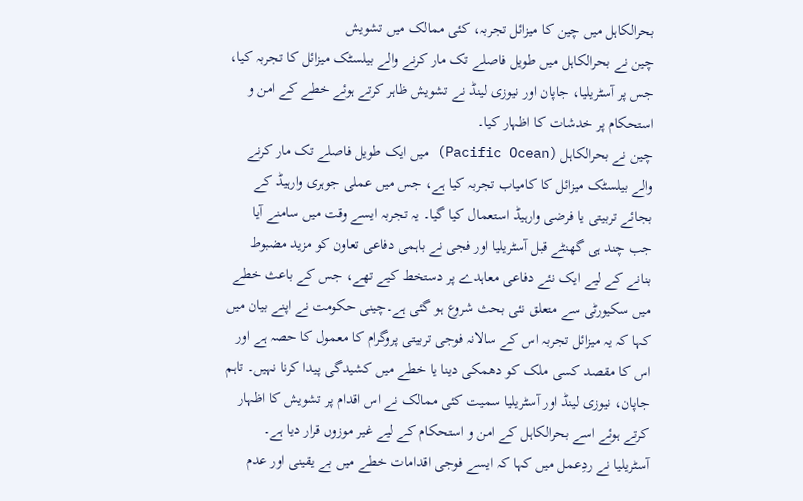بحرالکاہل میں چین کا میزائل تجربہ، کئی ممالک میں تشویش
چین نے بحرالکاہل میں طویل فاصلے تک مار کرنے والے بیلسٹک میزائل کا تجربہ کیا، جس پر آسٹریلیا، جاپان اور نیوزی لینڈ نے تشویش ظاہر کرتے ہوئے خطے کے امن و استحکام پر خدشات کا اظہار کیا۔
چین نے بحرالکاہل (Pacific Ocean) میں ایک طویل فاصلے تک مار کرنے والے بیلسٹک میزائل کا کامیاب تجربہ کیا ہے، جس میں عملی جوہری وارہیڈ کے بجائے تربیتی یا فرضی وارہیڈ استعمال کیا گیا۔ یہ تجربہ ایسے وقت میں سامنے آیا جب چند ہی گھنٹے قبل آسٹریلیا اور فجی نے باہمی دفاعی تعاون کو مزید مضبوط بنانے کے لیے ایک نئے دفاعی معاہدے پر دستخط کیے تھے، جس کے باعث خطے میں سکیورٹی سے متعلق نئی بحث شروع ہو گئی ہے۔چینی حکومت نے اپنے بیان میں کہا کہ یہ میزائل تجربہ اس کے سالانہ فوجی تربیتی پروگرام کا معمول کا حصہ ہے اور اس کا مقصد کسی ملک کو دھمکی دینا یا خطے میں کشیدگی پیدا کرنا نہیں۔ تاہم جاپان، نیوزی لینڈ اور آسٹریلیا سمیت کئی ممالک نے اس اقدام پر تشویش کا اظہار کرتے ہوئے اسے بحرالکاہل کے امن و استحکام کے لیے غیر موزوں قرار دیا ہے۔
آسٹریلیا نے ردِعمل میں کہا کہ ایسے فوجی اقدامات خطے میں بے یقینی اور عدم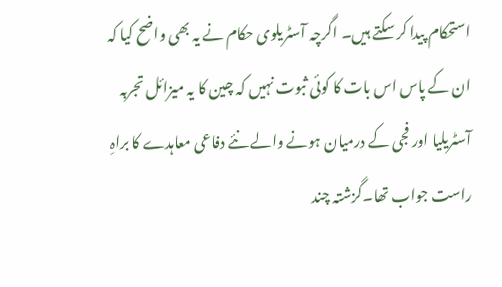استحکام پیدا کر سکتے ہیں۔ اگرچہ آسٹریلوی حکام نے یہ بھی واضح کیا کہ ان کے پاس اس بات کا کوئی ثبوت نہیں کہ چین کا یہ میزائل تجربہ آسٹریلیا اور فجی کے درمیان ہونے والے نئے دفاعی معاہدے کا براہِ راست جواب تھا۔گزشتہ چند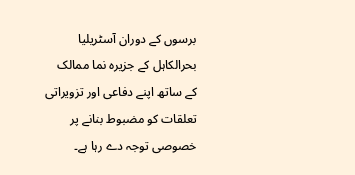برسوں کے دوران آسٹریلیا بحرالکاہل کے جزیرہ نما ممالک کے ساتھ اپنے دفاعی اور تزویراتی تعلقات کو مضبوط بنانے پر خصوصی توجہ دے رہا ہے۔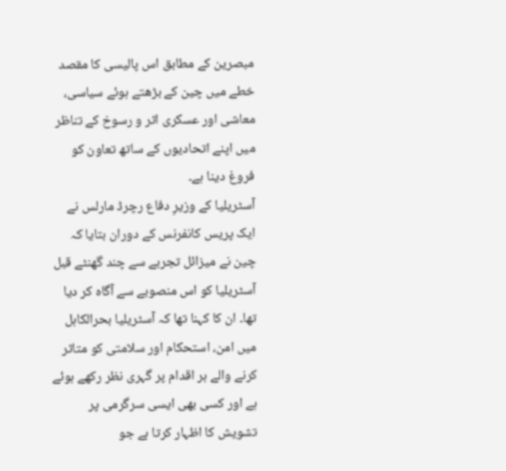مبصرین کے مطابق اس پالیسی کا مقصد خطے میں چین کے بڑھتے ہوئے سیاسی، معاشی اور عسکری اثر و رسوخ کے تناظر میں اپنے اتحادیوں کے ساتھ تعاون کو فروغ دینا ہے۔
آسٹریلیا کے وزیرِ دفاع رچرڈ مارلس نے ایک پریس کانفرنس کے دوران بتایا کہ چین نے میزائل تجربے سے چند گھنٹے قبل آسٹریلیا کو اس منصوبے سے آگاہ کر دیا تھا۔ ان کا کہنا تھا کہ آسٹریلیا بحرالکاہل میں امن، استحکام اور سلامتی کو متاثر کرنے والے ہر اقدام پر گہری نظر رکھے ہوئے ہے اور کسی بھی ایسی سرگرمی پر تشویش کا اظہار کرتا ہے جو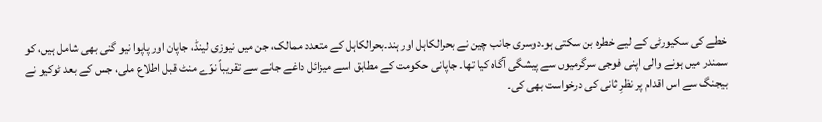خطے کی سکیورٹی کے لیے خطرہ بن سکتی ہو۔دوسری جانب چین نے بحرالکاہل اور ہند۔بحرالکاہل کے متعدد ممالک، جن میں نیوزی لینڈ، جاپان اور پاپوا نیو گنی بھی شامل ہیں، کو سمندر میں ہونے والی اپنی فوجی سرگرمیوں سے پیشگی آگاہ کیا تھا۔ جاپانی حکومت کے مطابق اسے میزائل داغے جانے سے تقریباً نوّے منٹ قبل اطلاع ملی، جس کے بعد ٹوکیو نے بیجنگ سے اس اقدام پر نظرِ ثانی کی درخواست بھی کی۔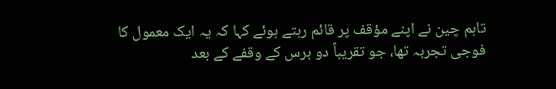تاہم چین نے اپنے مؤقف پر قائم رہتے ہوئے کہا کہ یہ ایک معمول کا فوجی تجربہ تھا، جو تقریباً دو برس کے وقفے کے بعد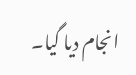انجام دیا گیا۔